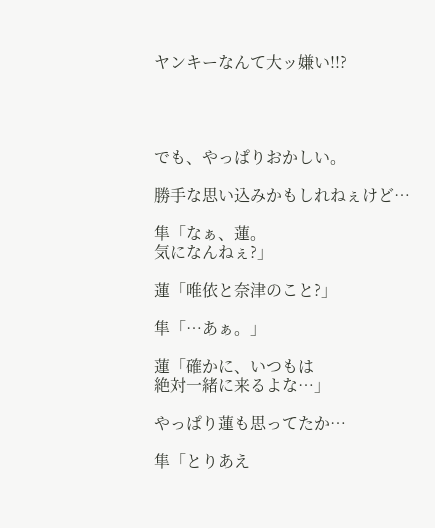ヤンキーなんて大ッ嫌い!!?




でも、やっぱりおかしい。

勝手な思い込みかもしれねぇけど…

隼「なぁ、蓮。
気になんねぇ?」

蓮「唯依と奈津のこと?」

隼「…あぁ。」

蓮「確かに、いつもは
絶対一緒に来るよな…」

やっぱり蓮も思ってたか…

隼「とりあえ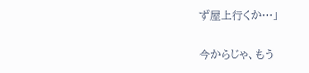ず屋上行くか…」

今からじゃ、もう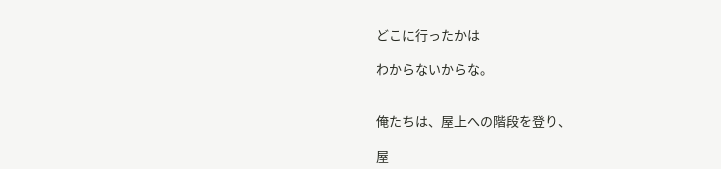どこに行ったかは

わからないからな。


俺たちは、屋上への階段を登り、

屋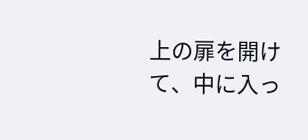上の扉を開けて、中に入っ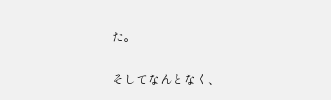た。

そしてなんとなく、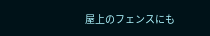屋上のフェンスにも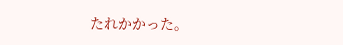たれかかった。